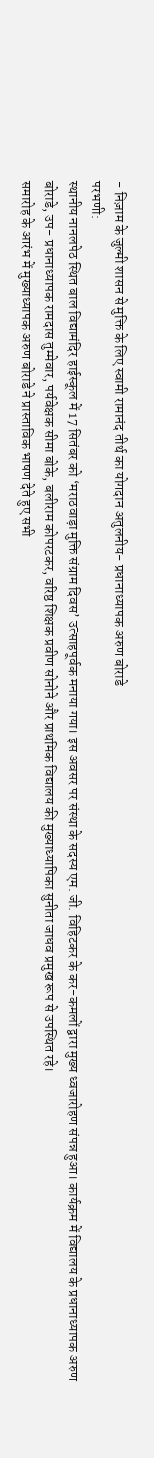- निज़ाम के जुल्मी शासन से मुक्ति के लिए स्वामी रामानंद तीर्थ का योगदान अतुलनीय- प्रधानाध्यापक अरुण बोराडे
परभणी:
स्थानीय नानलपेठ स्थित बाल विद्यामंदिर हाईस्कूल में 17 सितंबर को ‘मराठवाड़ा मुक्ति संग्राम दिवस’ उत्साहपूर्वक मनाया गया। इस अवसर पर संस्था के सदस्य एम. जी. विहिटकर के कर-कमलों द्वारा मुख्य ध्वजारोहण संपन्न हुआ। कार्यक्रम में विद्यालय के प्रधानाध्यापक अरुण बोराडे, उप- प्रधानाध्यापक रामदास तुम्मेवार, पर्यवेक्षक सीमा बोके, बलीराम कोपरटकर, वरिष्ठ शिक्षक प्रवीण सोनोने और प्राथमिक विद्यालय की मुख्याध्यापिका सुनीता जाधव प्रमुख रूप से उपस्थित रहे।
समारोह के आरंभ में मुख्याध्यापक अरुण बोराडे ने प्रास्ताविक भाषण देते हुए सभी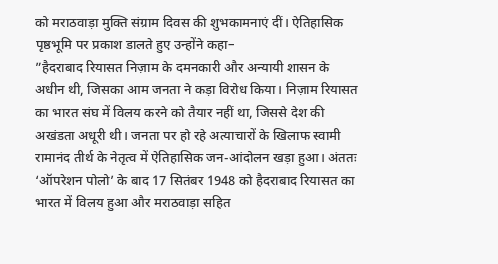को मराठवाड़ा मुक्ति संग्राम दिवस की शुभकामनाएं दीं। ऐतिहासिक पृष्ठभूमि पर प्रकाश डालते हुए उन्होंने कहा–
”हैदराबाद रियासत निज़ाम के दमनकारी और अन्यायी शासन के अधीन थी, जिसका आम जनता ने कड़ा विरोध किया। निज़ाम रियासत का भारत संघ में विलय करने को तैयार नहीं था, जिससे देश की अखंडता अधूरी थी। जनता पर हो रहे अत्याचारों के खिलाफ स्वामी रामानंद तीर्थ के नेतृत्व में ऐतिहासिक जन-आंदोलन खड़ा हुआ। अंततः ‘ऑपरेशन पोलो’ के बाद 17 सितंबर 1948 को हैदराबाद रियासत का भारत में विलय हुआ और मराठवाड़ा सहित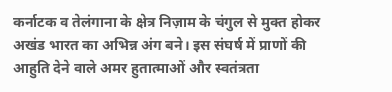कर्नाटक व तेलंगाना के क्षेत्र निज़ाम के चंगुल से मुक्त होकर अखंड भारत का अभिन्न अंग बने। इस संघर्ष में प्राणों की आहुति देने वाले अमर हुतात्माओं और स्वतंत्रता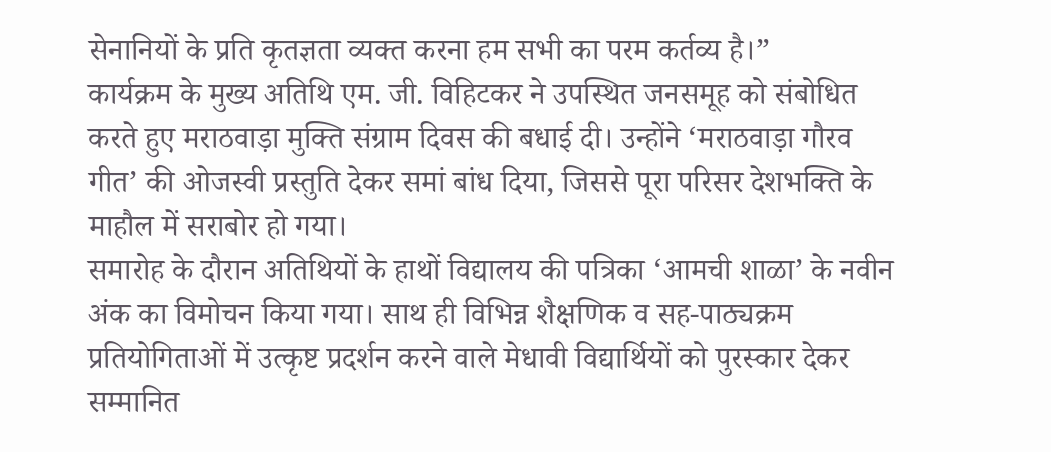सेनानियों के प्रति कृतज्ञता व्यक्त करना हम सभी का परम कर्तव्य है।”
कार्यक्रम के मुख्य अतिथि एम. जी. विहिटकर ने उपस्थित जनसमूह को संबोधित करते हुए मराठवाड़ा मुक्ति संग्राम दिवस की बधाई दी। उन्होंने ‘मराठवाड़ा गौरव गीत’ की ओजस्वी प्रस्तुति देकर समां बांध दिया, जिससे पूरा परिसर देशभक्ति के माहौल में सराबोर हो गया।
समारोह के दौरान अतिथियों के हाथों विद्यालय की पत्रिका ‘आमची शाळा’ के नवीन अंक का विमोचन किया गया। साथ ही विभिन्न शैक्षणिक व सह-पाठ्यक्रम प्रतियोगिताओं में उत्कृष्ट प्रदर्शन करने वाले मेधावी विद्यार्थियों को पुरस्कार देकर सम्मानित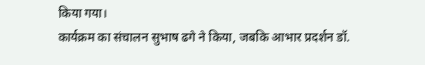किया गया।
कार्यक्रम का संचालन सुभाष ढगे ने किया, जबकि आभार प्रदर्शन डॉ.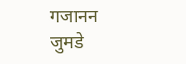गजानन जुमडे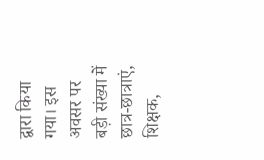द्वारा किया गया। इस अवसर पर बड़ी संख्या में छात्र-छात्राएं, शिक्षक,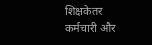शिक्षकेतर कर्मचारी और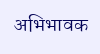अभिभावक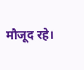मौजूद रहे।